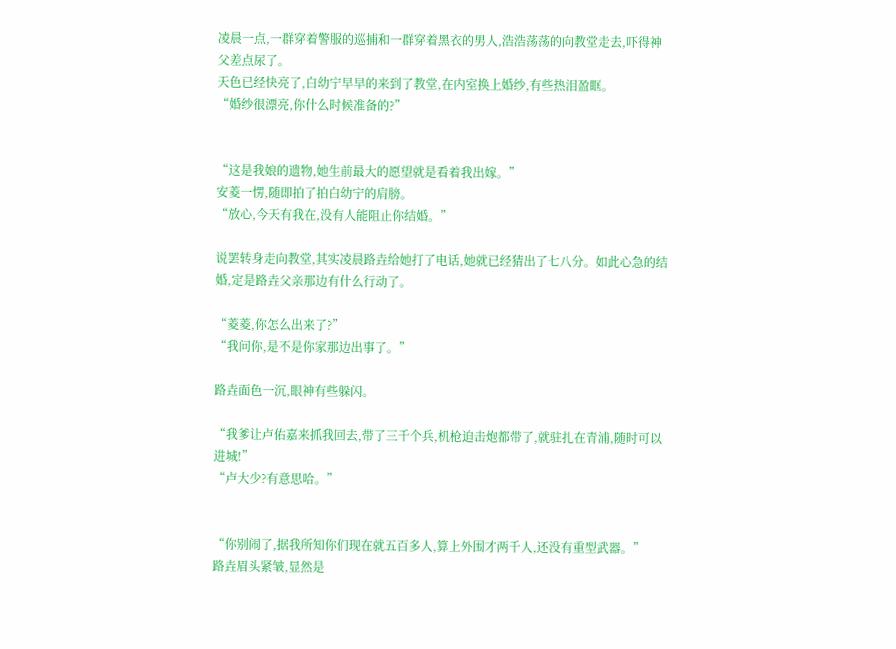凌晨一点,一群穿着警服的巡捕和一群穿着黑衣的男人,浩浩荡荡的向教堂走去,吓得神父差点尿了。
天色已经快亮了,白幼宁早早的来到了教堂,在内室换上婚纱,有些热泪盈眶。
“婚纱很漂亮,你什么时候准备的?”


“这是我娘的遗物,她生前最大的愿望就是看着我出嫁。”
安菱一愣,随即拍了拍白幼宁的肩膀。
“放心,今天有我在,没有人能阻止你结婚。”

说罢转身走向教堂,其实凌晨路垚给她打了电话,她就已经猜出了七八分。如此心急的结婚,定是路垚父亲那边有什么行动了。

“菱菱,你怎么出来了?”
“我问你,是不是你家那边出事了。”

路垚面色一沉,眼神有些躲闪。

“我爹让卢佑嘉来抓我回去,带了三千个兵,机枪迫击炮都带了,就驻扎在青浦,随时可以进城!”
“卢大少?有意思哈。”


“你别闹了,据我所知你们现在就五百多人,算上外围才两千人,还没有重型武器。”
路垚眉头紧皱,显然是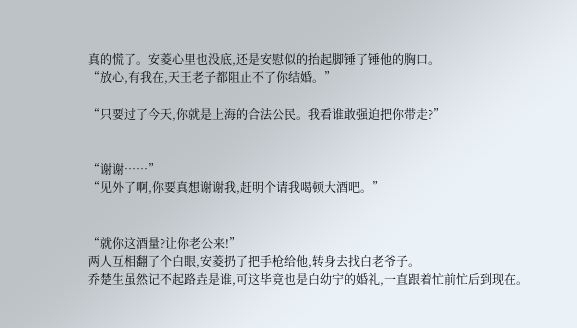真的慌了。安菱心里也没底,还是安慰似的抬起脚锤了锤他的胸口。
“放心,有我在,天王老子都阻止不了你结婚。”

“只要过了今天,你就是上海的合法公民。我看谁敢强迫把你带走?”


“谢谢……”
“见外了啊,你要真想谢谢我,赶明个请我喝顿大酒吧。”


“就你这酒量?让你老公来!”
两人互相翻了个白眼,安菱扔了把手枪给他,转身去找白老爷子。
乔楚生虽然记不起路垚是谁,可这毕竟也是白幼宁的婚礼,一直跟着忙前忙后到现在。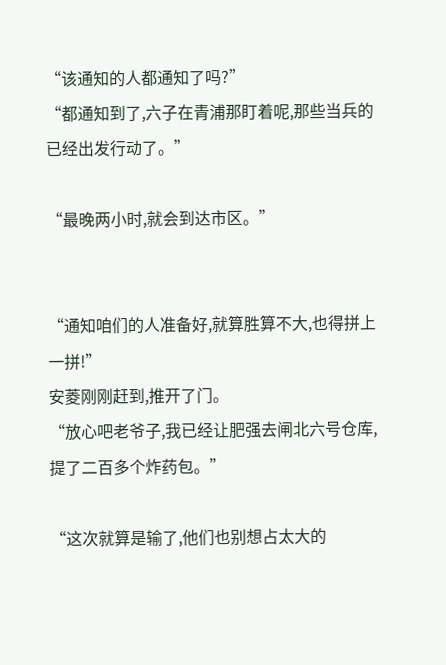“该通知的人都通知了吗?”
“都通知到了,六子在青浦那盯着呢,那些当兵的已经出发行动了。”

“最晚两小时,就会到达市区。”


“通知咱们的人准备好,就算胜算不大,也得拼上一拼!”
安菱刚刚赶到,推开了门。
“放心吧老爷子,我已经让肥强去闸北六号仓库,提了二百多个炸药包。”

“这次就算是输了,他们也别想占太大的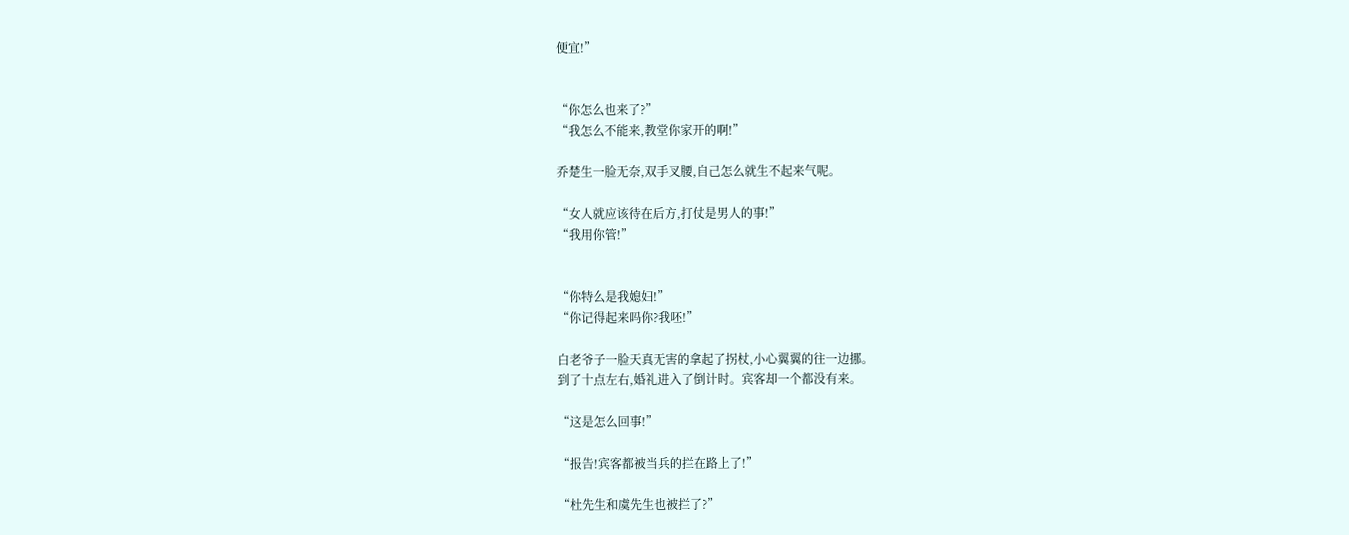便宜!”


“你怎么也来了?”
“我怎么不能来,教堂你家开的啊!”

乔楚生一脸无奈,双手叉腰,自己怎么就生不起来气呢。

“女人就应该待在后方,打仗是男人的事!”
“我用你管!”


“你特么是我媳妇!”
“你记得起来吗你?我呸!”

白老爷子一脸天真无害的拿起了拐杖,小心翼翼的往一边挪。
到了十点左右,婚礼进入了倒计时。宾客却一个都没有来。

“这是怎么回事!”

“报告!宾客都被当兵的拦在路上了!”

“杜先生和虞先生也被拦了?”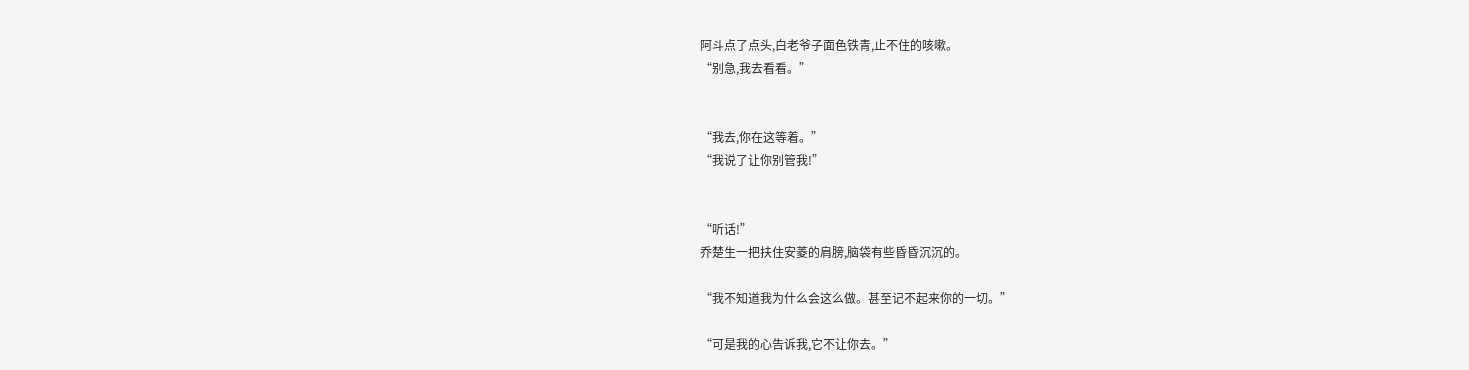阿斗点了点头,白老爷子面色铁青,止不住的咳嗽。
“别急,我去看看。”


“我去,你在这等着。”
“我说了让你别管我!”


“听话!”
乔楚生一把扶住安菱的肩膀,脑袋有些昏昏沉沉的。

“我不知道我为什么会这么做。甚至记不起来你的一切。”

“可是我的心告诉我,它不让你去。”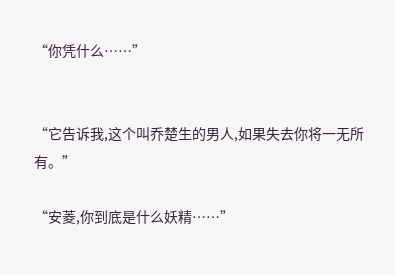“你凭什么……”


“它告诉我,这个叫乔楚生的男人,如果失去你将一无所有。”

“安菱,你到底是什么妖精……”